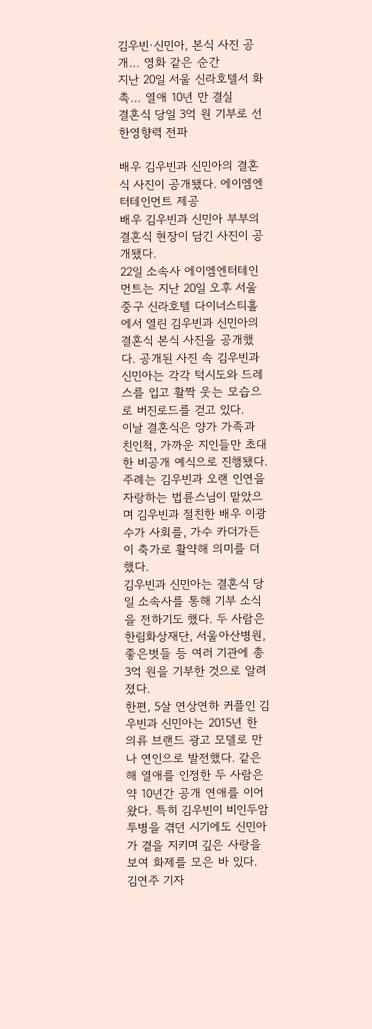김우빈·신민아, 본식 사진 공개… 영화 같은 순간
지난 20일 서울 신라호텔서 화촉… 열애 10년 만 결실
결혼식 당일 3억 원 기부로 선한영향력 전파

배우 김우빈과 신민아의 결혼식 사진이 공개됐다. 에이엠엔터테인먼트 제공
배우 김우빈과 신민아 부부의 결혼식 현장이 담긴 사진이 공개됐다.
22일 소속사 에이엠엔터테인먼트는 지난 20일 오후 서울 중구 신라호텔 다이너스티홀에서 열린 김우빈과 신민아의 결혼식 본식 사진을 공개했다. 공개된 사진 속 김우빈과 신민아는 각각 턱시도와 드레스를 입고 활짝 웃는 모습으로 버진로드를 걷고 있다.
이날 결혼식은 양가 가족과 친인척, 가까운 지인들만 초대한 비공개 예식으로 진행됐다. 주례는 김우빈과 오랜 인연을 자랑하는 법륜스님이 맡았으며 김우빈과 절친한 배우 이광수가 사회를, 가수 카더가든이 축가로 활약해 의미를 더했다.
김우빈과 신민아는 결혼식 당일 소속사를 통해 기부 소식을 전하기도 했다. 두 사람은 한림화상재단, 서울아산병원, 좋은벗들 등 여러 기관에 총 3억 원을 기부한 것으로 알려졌다.
한편, 5살 연상연하 커플인 김우빈과 신민아는 2015년 한 의류 브랜드 광고 모델로 만나 연인으로 발전했다. 같은 해 열애를 인정한 두 사람은 약 10년간 공개 연애를 이어왔다. 특히 김우빈이 비인두암 투병을 겪던 시기에도 신민아가 곁을 지키며 깊은 사랑을 보여 화제를 모은 바 있다.
김연주 기자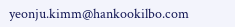yeonju.kimm@hankookilbo.com